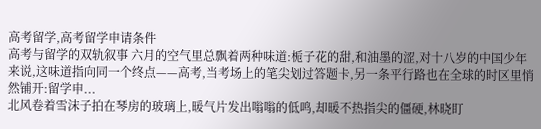高考留学,高考留学申请条件
高考与留学的双轨叙事 六月的空气里总飘着两种味道:栀子花的甜,和油墨的涩,对十八岁的中国少年来说,这味道指向同一个终点——高考,当考场上的笔尖划过答题卡,另一条平行路也在全球的时区里悄然铺开:留学申...
北风卷着雪沫子拍在琴房的玻璃上,暖气片发出嗡嗡的低鸣,却暖不热指尖的僵硬,林晓盯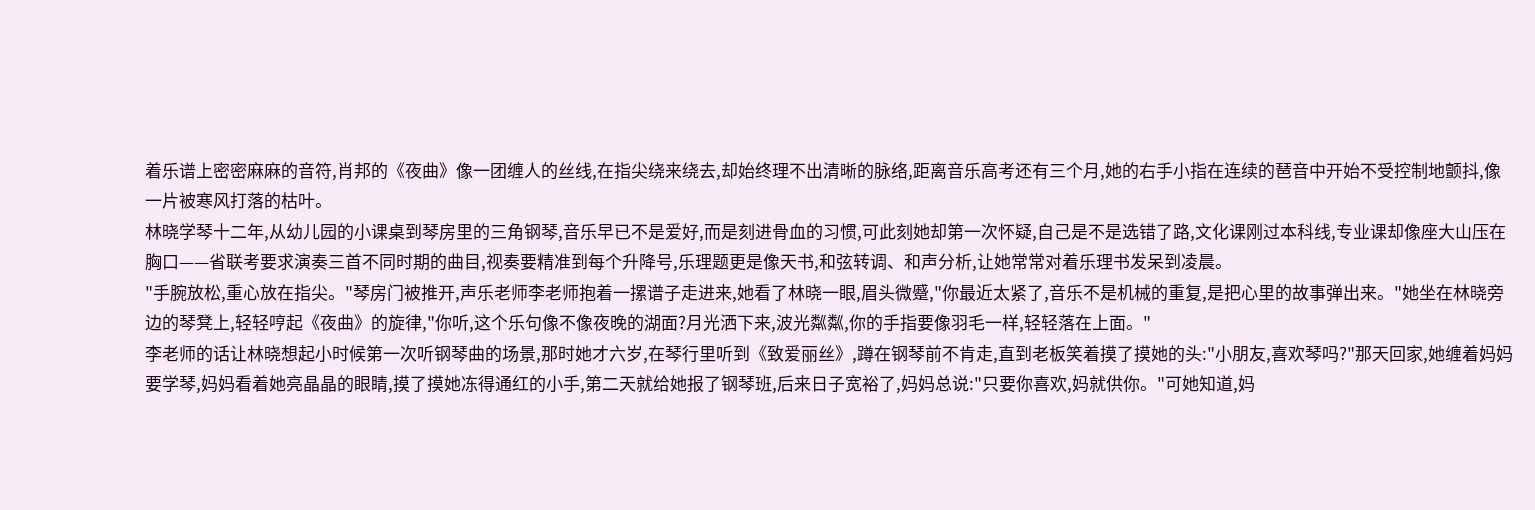着乐谱上密密麻麻的音符,肖邦的《夜曲》像一团缠人的丝线,在指尖绕来绕去,却始终理不出清晰的脉络,距离音乐高考还有三个月,她的右手小指在连续的琶音中开始不受控制地颤抖,像一片被寒风打落的枯叶。
林晓学琴十二年,从幼儿园的小课桌到琴房里的三角钢琴,音乐早已不是爱好,而是刻进骨血的习惯,可此刻她却第一次怀疑,自己是不是选错了路,文化课刚过本科线,专业课却像座大山压在胸口——省联考要求演奏三首不同时期的曲目,视奏要精准到每个升降号,乐理题更是像天书,和弦转调、和声分析,让她常常对着乐理书发呆到凌晨。
"手腕放松,重心放在指尖。"琴房门被推开,声乐老师李老师抱着一摞谱子走进来,她看了林晓一眼,眉头微蹙,"你最近太紧了,音乐不是机械的重复,是把心里的故事弹出来。"她坐在林晓旁边的琴凳上,轻轻哼起《夜曲》的旋律,"你听,这个乐句像不像夜晚的湖面?月光洒下来,波光粼粼,你的手指要像羽毛一样,轻轻落在上面。"
李老师的话让林晓想起小时候第一次听钢琴曲的场景,那时她才六岁,在琴行里听到《致爱丽丝》,蹲在钢琴前不肯走,直到老板笑着摸了摸她的头:"小朋友,喜欢琴吗?"那天回家,她缠着妈妈要学琴,妈妈看着她亮晶晶的眼睛,摸了摸她冻得通红的小手,第二天就给她报了钢琴班,后来日子宽裕了,妈妈总说:"只要你喜欢,妈就供你。"可她知道,妈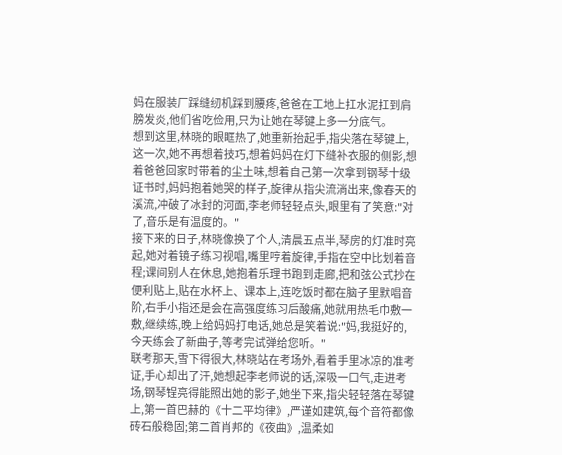妈在服装厂踩缝纫机踩到腰疼,爸爸在工地上扛水泥扛到肩膀发炎,他们省吃俭用,只为让她在琴键上多一分底气。
想到这里,林晓的眼眶热了,她重新抬起手,指尖落在琴键上,这一次,她不再想着技巧,想着妈妈在灯下缝补衣服的侧影,想着爸爸回家时带着的尘土味,想着自己第一次拿到钢琴十级证书时,妈妈抱着她哭的样子,旋律从指尖流淌出来,像春天的溪流,冲破了冰封的河面,李老师轻轻点头,眼里有了笑意:"对了,音乐是有温度的。"
接下来的日子,林晓像换了个人,清晨五点半,琴房的灯准时亮起,她对着镜子练习视唱,嘴里哼着旋律,手指在空中比划着音程;课间别人在休息,她抱着乐理书跑到走廊,把和弦公式抄在便利贴上,贴在水杯上、课本上,连吃饭时都在脑子里默唱音阶,右手小指还是会在高强度练习后酸痛,她就用热毛巾敷一敷,继续练,晚上给妈妈打电话,她总是笑着说:"妈,我挺好的,今天练会了新曲子,等考完试弹给您听。"
联考那天,雪下得很大,林晓站在考场外,看着手里冰凉的准考证,手心却出了汗,她想起李老师说的话,深吸一口气,走进考场,钢琴锃亮得能照出她的影子,她坐下来,指尖轻轻落在琴键上,第一首巴赫的《十二平均律》,严谨如建筑,每个音符都像砖石般稳固;第二首肖邦的《夜曲》,温柔如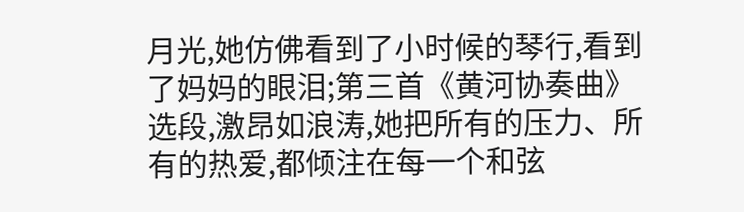月光,她仿佛看到了小时候的琴行,看到了妈妈的眼泪;第三首《黄河协奏曲》选段,激昂如浪涛,她把所有的压力、所有的热爱,都倾注在每一个和弦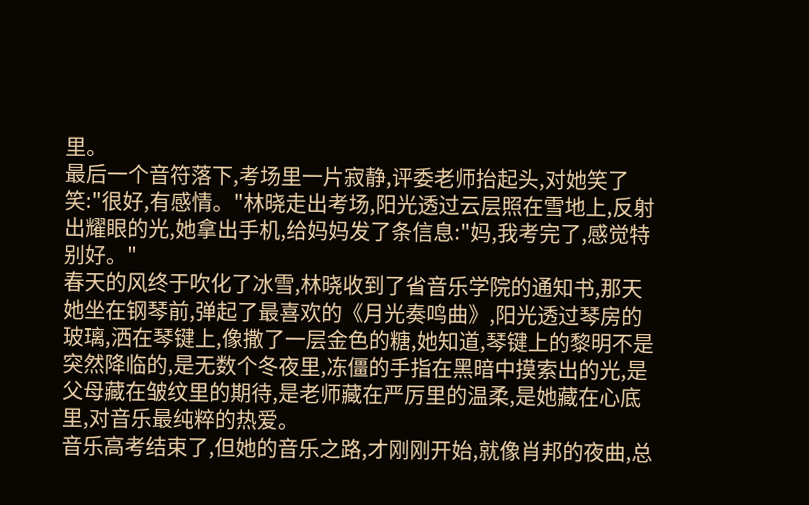里。
最后一个音符落下,考场里一片寂静,评委老师抬起头,对她笑了笑:"很好,有感情。"林晓走出考场,阳光透过云层照在雪地上,反射出耀眼的光,她拿出手机,给妈妈发了条信息:"妈,我考完了,感觉特别好。"
春天的风终于吹化了冰雪,林晓收到了省音乐学院的通知书,那天她坐在钢琴前,弹起了最喜欢的《月光奏鸣曲》,阳光透过琴房的玻璃,洒在琴键上,像撒了一层金色的糖,她知道,琴键上的黎明不是突然降临的,是无数个冬夜里,冻僵的手指在黑暗中摸索出的光,是父母藏在皱纹里的期待,是老师藏在严厉里的温柔,是她藏在心底里,对音乐最纯粹的热爱。
音乐高考结束了,但她的音乐之路,才刚刚开始,就像肖邦的夜曲,总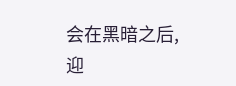会在黑暗之后,迎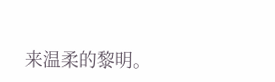来温柔的黎明。